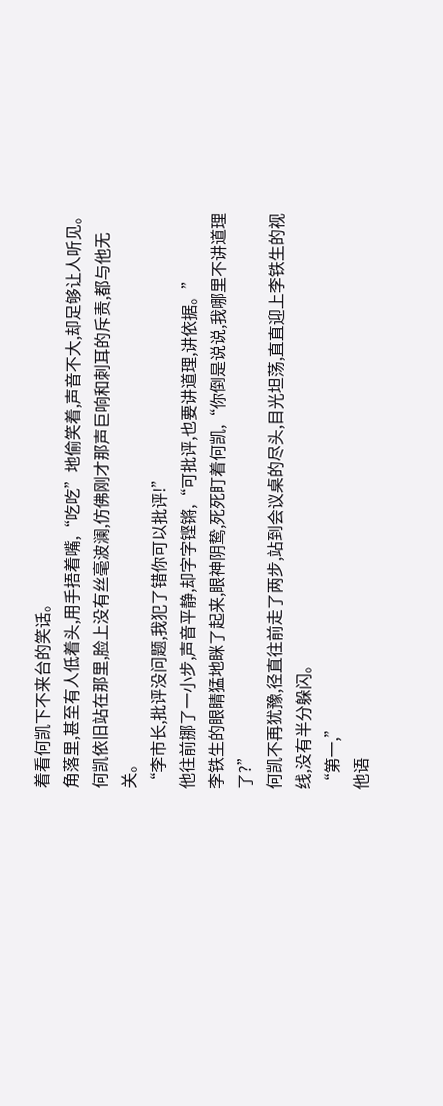着看何凯下不来台的笑话。
角落里,甚至有人低着头,用手捂着嘴,“吃吃”地偷笑着,声音不大,却足够让人听见。
何凯依旧站在那里,脸上没有丝毫波澜,仿佛刚才那声巨响和刺耳的斥责,都与他无关。
“李市长,批评没问题,我犯了错你可以批评!”
他往前挪了一小步,声音平静,却字字铿锵,“可批评,也要讲道理,讲依据。”
李铁生的眼睛猛地眯了起来,眼神阴鸷,死死盯着何凯,“你倒是说说,我哪里不讲道理了?”
何凯不再犹豫,径直往前走了两步,站到会议桌的尽头,目光坦荡,直直迎上李铁生的视线,没有半分躲闪。
“第一,”
他语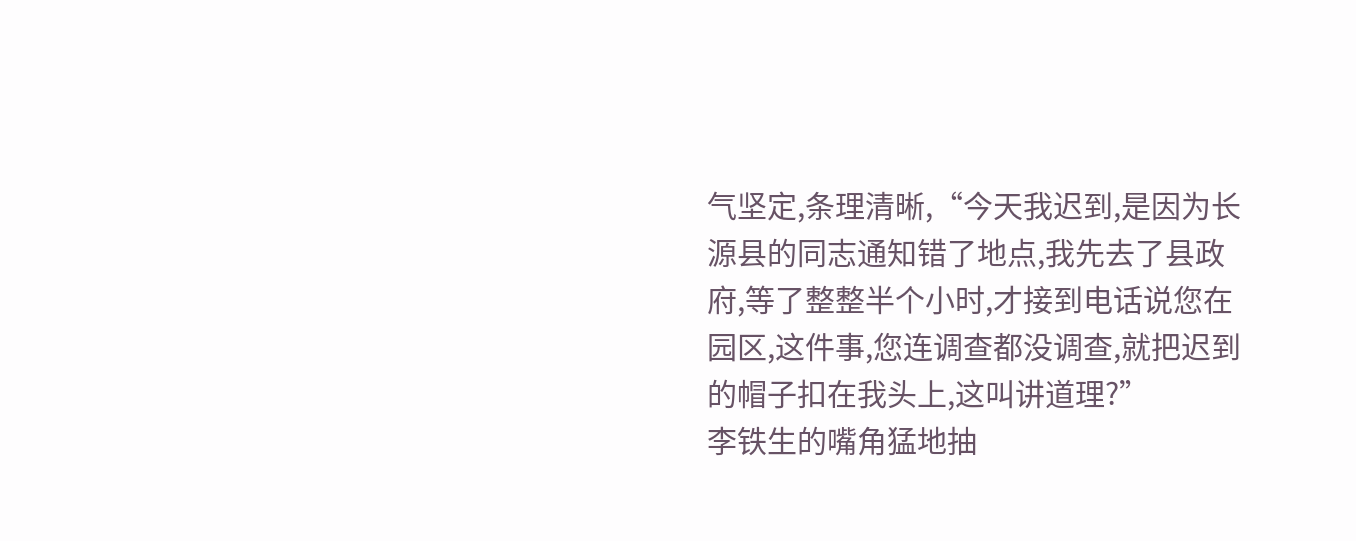气坚定,条理清晰,“今天我迟到,是因为长源县的同志通知错了地点,我先去了县政府,等了整整半个小时,才接到电话说您在园区,这件事,您连调查都没调查,就把迟到的帽子扣在我头上,这叫讲道理?”
李铁生的嘴角猛地抽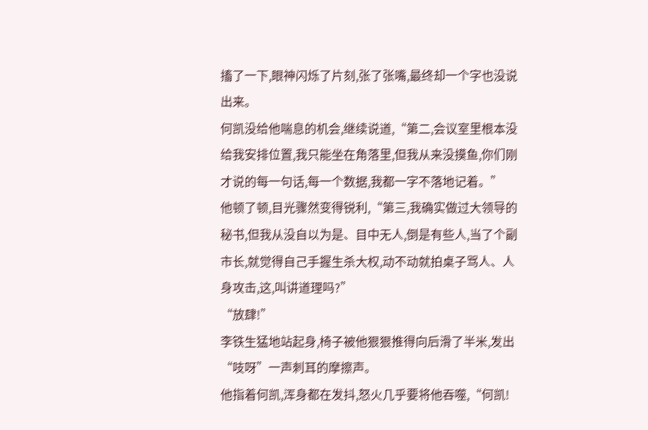搐了一下,眼神闪烁了片刻,张了张嘴,最终却一个字也没说出来。
何凯没给他喘息的机会,继续说道,“第二,会议室里根本没给我安排位置,我只能坐在角落里,但我从来没摸鱼,你们刚才说的每一句话,每一个数据,我都一字不落地记着。”
他顿了顿,目光骤然变得锐利,“第三,我确实做过大领导的秘书,但我从没自以为是、目中无人,倒是有些人,当了个副市长,就觉得自己手握生杀大权,动不动就拍桌子骂人、人身攻击,这,叫讲道理吗?”
“放肆!”
李铁生猛地站起身,椅子被他狠狠推得向后滑了半米,发出“吱呀”一声刺耳的摩擦声。
他指着何凯,浑身都在发抖,怒火几乎要将他吞噬,“何凯!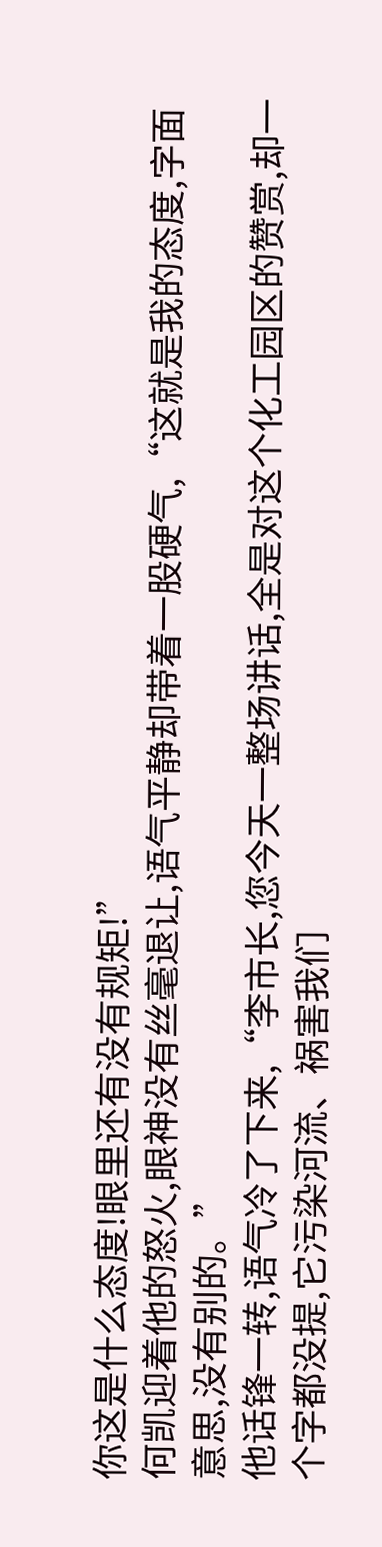你这是什么态度!眼里还有没有规矩!”
何凯迎着他的怒火,眼神没有丝毫退让,语气平静却带着一股硬气,“这就是我的态度,字面意思,没有别的。”
他话锋一转,语气冷了下来,“李市长,您今天一整场讲话,全是对这个化工园区的赞赏,却一个字都没提,它污染河流、祸害我们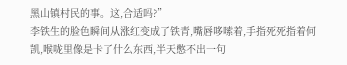黑山镇村民的事。这,合适吗?”
李铁生的脸色瞬间从涨红变成了铁青,嘴唇哆嗦着,手指死死指着何凯,喉咙里像是卡了什么东西,半天憋不出一句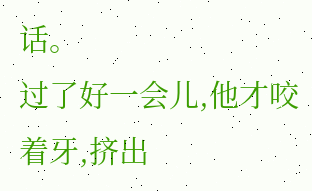话。
过了好一会儿,他才咬着牙,挤出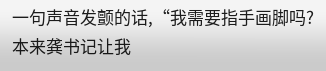一句声音发颤的话,“我需要指手画脚吗?本来龚书记让我